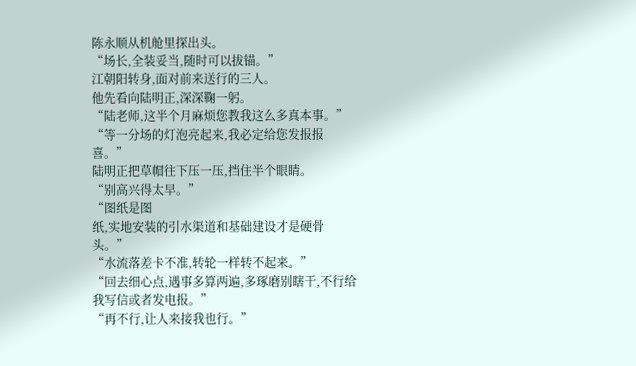陈永顺从机舱里探出头。
“场长,全装妥当,随时可以拔锚。”
江朝阳转身,面对前来送行的三人。
他先看向陆明正,深深鞠一躬。
“陆老师,这半个月麻烦您教我这么多真本事。”
“等一分场的灯泡亮起来,我必定给您发报报喜。”
陆明正把草帽往下压一压,挡住半个眼睛。
“别高兴得太早。”
“图纸是图
纸,实地安装的引水渠道和基础建设才是硬骨头。”
“水流落差卡不准,转轮一样转不起来。”
“回去细心点,遇事多算两遍,多琢磨别瞎干,不行给我写信或者发电报。”
“再不行,让人来接我也行。”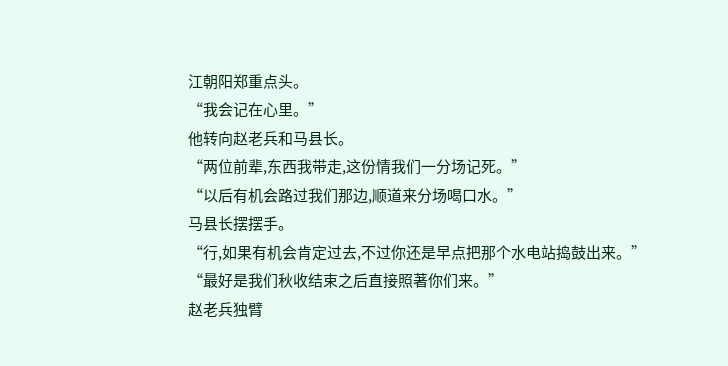江朝阳郑重点头。
“我会记在心里。”
他转向赵老兵和马县长。
“两位前辈,东西我带走,这份情我们一分场记死。”
“以后有机会路过我们那边,顺道来分场喝口水。”
马县长摆摆手。
“行,如果有机会肯定过去,不过你还是早点把那个水电站捣鼓出来。”
“最好是我们秋收结束之后直接照著你们来。”
赵老兵独臂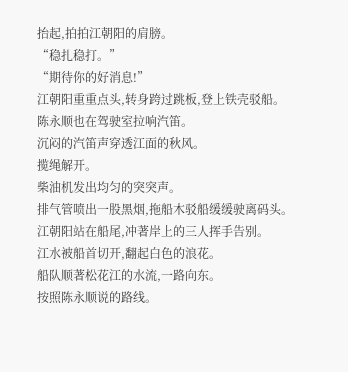抬起,拍拍江朝阳的肩膀。
“稳扎稳打。”
“期待你的好消息!”
江朝阳重重点头,转身跨过跳板,登上铁壳驳船。
陈永顺也在驾驶室拉响汽笛。
沉闷的汽笛声穿透江面的秋风。
揽绳解开。
柴油机发出均匀的突突声。
排气管喷出一股黑烟,拖船木驳船缓缓驶离码头。
江朝阳站在船尾,冲著岸上的三人挥手告别。
江水被船首切开,翻起白色的浪花。
船队顺著松花江的水流,一路向东。
按照陈永顺说的路线。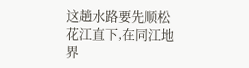这趟水路要先顺松花江直下,在同江地界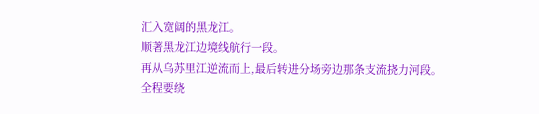汇入宽阔的黑龙江。
顺著黑龙江边境线航行一段。
再从乌苏里江逆流而上,最后转进分场旁边那条支流挠力河段。
全程要绕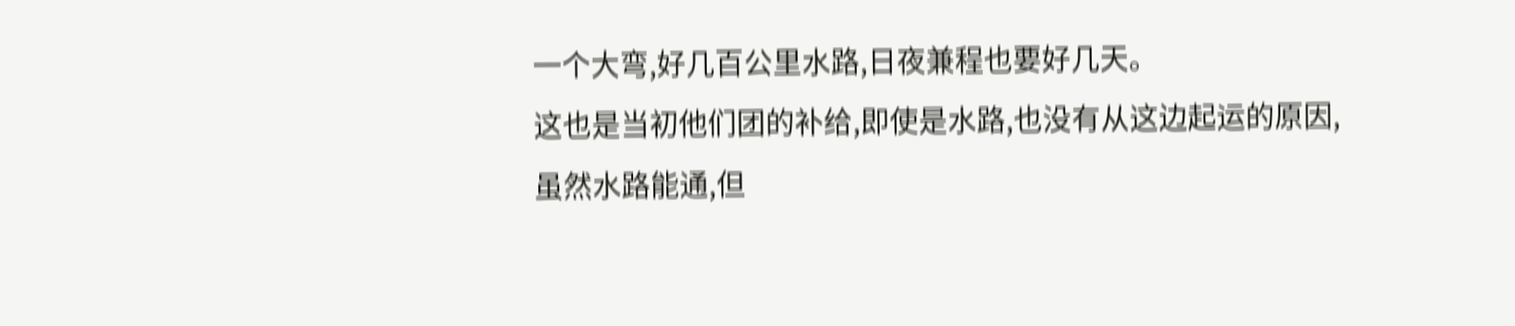一个大弯,好几百公里水路,日夜兼程也要好几天。
这也是当初他们团的补给,即使是水路,也没有从这边起运的原因,虽然水路能通,但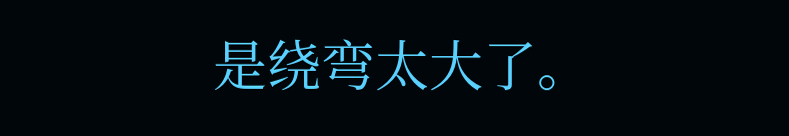是绕弯太大了。